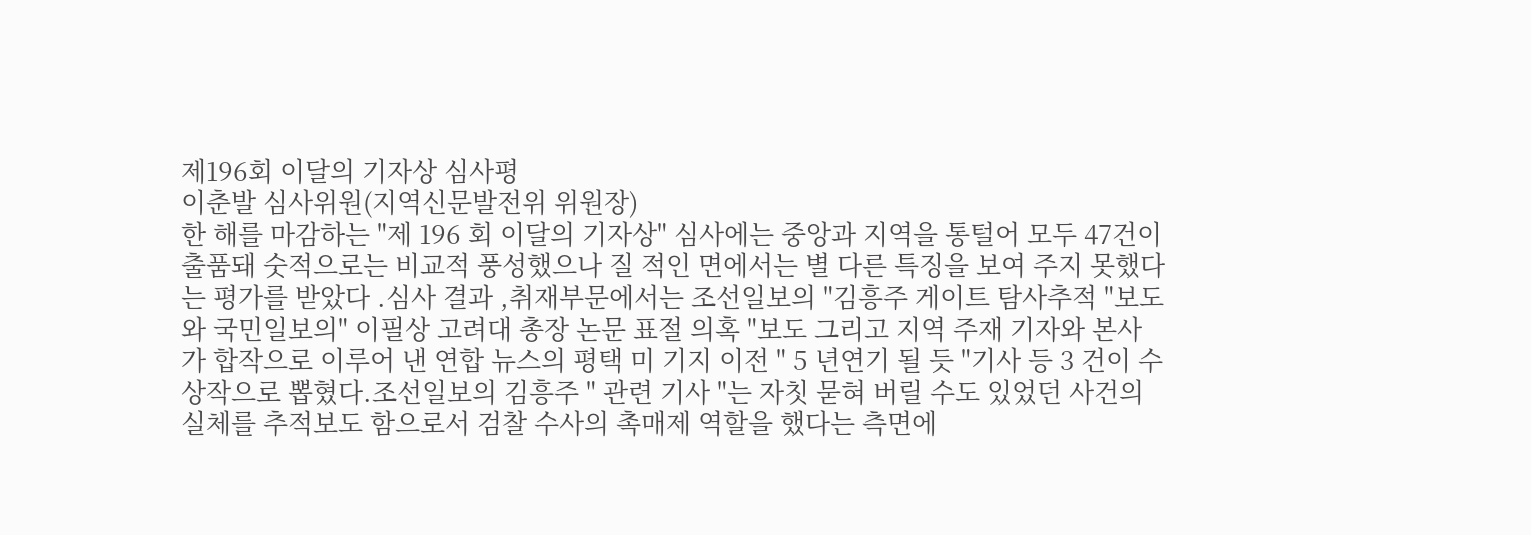제196회 이달의 기자상 심사평
이춘발 심사위원(지역신문발전위 위원장)
한 해를 마감하는 "제 196 회 이달의 기자상" 심사에는 중앙과 지역을 통털어 모두 47건이 출품돼 숫적으로는 비교적 풍성했으나 질 적인 면에서는 별 다른 특징을 보여 주지 못했다는 평가를 받았다 .심사 결과 ,취재부문에서는 조선일보의 "김흥주 게이트 탐사추적 "보도와 국민일보의" 이필상 고려대 총장 논문 표절 의혹 "보도 그리고 지역 주재 기자와 본사가 합작으로 이루어 낸 연합 뉴스의 평택 미 기지 이전 " 5 년연기 될 듯 "기사 등 3 건이 수상작으로 뽑혔다.조선일보의 김흥주 " 관련 기사 "는 자칫 묻혀 버릴 수도 있었던 사건의 실체를 추적보도 함으로서 검찰 수사의 촉매제 역할을 했다는 측면에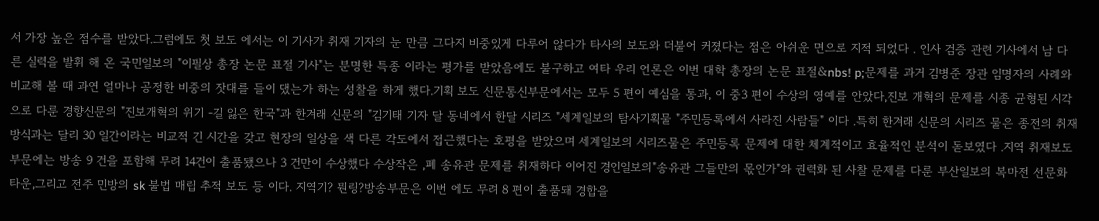서 가장 높은 점수를 받았다.그럼에도 첫 보도 에서는 이 기사가 취재 기자의 눈 만큼 그다지 비중있게 다루어 않다가 타사의 보도와 더불어 커졌다는 점은 아쉬운 면으로 지적 되었다 . 인사 검증 관련 기사에서 남 다른 실력을 발휘 해 온 국민일보의 "이필상 총장 논문 표절 기사"는 분명한 특종 이라는 평가를 받았음에도 불구하고 여타 우리 언론은 이번 대학 총장의 논문 표절&nbs! p;문제를 과거 김병준 장관 임명자의 사례와 비교해 볼 때 과연 얼마나 공정한 비중의 잣대를 들이 댔는가 하는 성찰을 하게 했다.기획 보도 신문통신부문에서는 모두 5 편이 예심을 통과, 이 중3 편이 수상의 영예를 안았다,진보 개혁의 문제를 시종 균형된 시각으로 다룬 경향신문의 "진보개혁의 위기 -길 잃은 한국"과 한겨래 신문의 "김기태 기자 달 동네에서 한달 시리즈 "세계일보의 탐사기획물 "주민등록에서 사라진 사람들" 이다 .특히 한겨래 신문의 시리즈 물은 종전의 취재 방식과는 달리 30 일간이라는 비교적 긴 시간을 갖고 현장의 일상을 색 다른 각도에서 접근했다는 호평을 받았으며 세계일보의 시리즈물은 주민등록 문제에 대한 체계적이고 효율적인 분석이 돋보였다 .지역 취재보도부문에는 방송 9 건을 포함해 무려 14건이 출품됐으나 3 건만이 수상했다 수상작은 ,폐 송유관 문제를 취재하다 이어진 경인일보의"송유관 그들만의 몫인가"와 권력화 된 사찰 문제를 다룬 부산일보의 복마전 선문화 타운,그리고 전주 민방의 sk 불법 매립 추적 보도 등 이다. 지역기? 뭔링?방송부문은 이번 에도 무려 8 편이 출품돼 경합을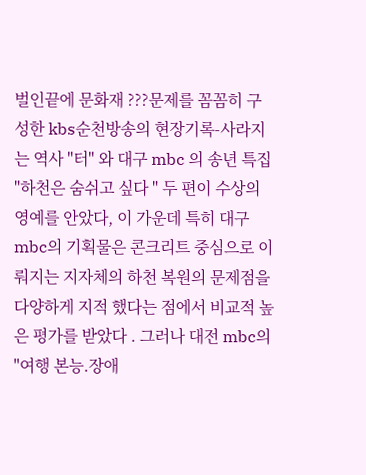벌인끝에 문화재 ???문제를 꼼꼼히 구성한 kbs순천방송의 현장기록-사라지는 역사 "터" 와 대구 mbc 의 송년 특집 "하천은 숨쉬고 싶다 " 두 편이 수상의 영예를 안았다, 이 가운데 특히 대구 mbc의 기획물은 콘크리트 중심으로 이뤄지는 지자체의 하천 복원의 문제점을 다양하게 지적 했다는 점에서 비교적 높은 평가를 받았다 . 그러나 대전 mbc의 "여행 본능.장애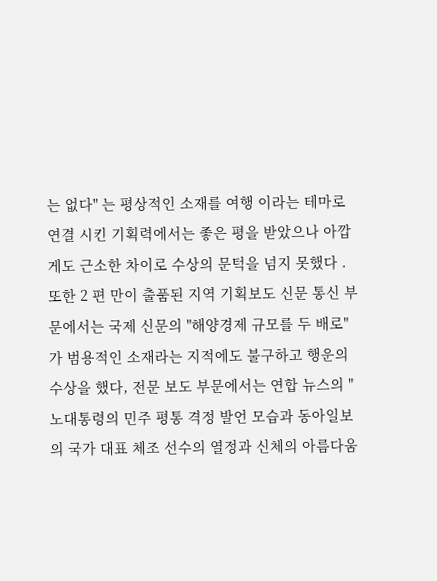는 없다" 는 평상적인 소재를 여행 이라는 테마로 연결 시킨 기획력에서는 좋은 평을 받았으나 아깝게도 근소한 차이로 수상의 문턱을 넘지 못했다 . 또한 2 편 만이 출품된 지역 기획보도 신문 통신 부문에서는 국제 신문의 "해양경제 규모를 두 배로" 가 범용적인 소재라는 지적에도 불구하고 행운의 수상을 했다, 전문 보도 부문에서는 연합 뉴스의 "노대통령의 민주 평통 격정 발언 모습과 동아일보의 국가 대표 체조 선수의 열정과 신체의 아름다움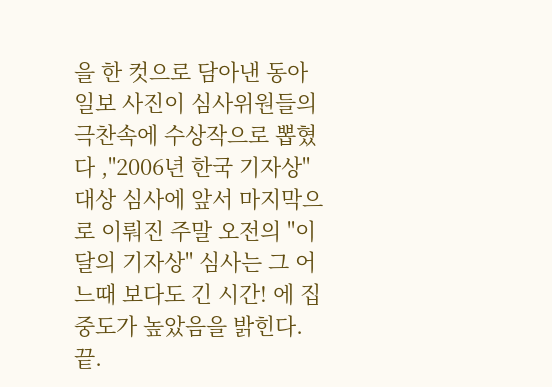을 한 컷으로 담아낸 동아일보 사진이 심사위원들의 극찬속에 수상작으로 뽑혔다 ,"2006년 한국 기자상" 대상 심사에 앞서 마지막으로 이뤄진 주말 오전의 "이달의 기자상" 심사는 그 어느때 보다도 긴 시간! 에 집중도가 높았음을 밝힌다. 끝.